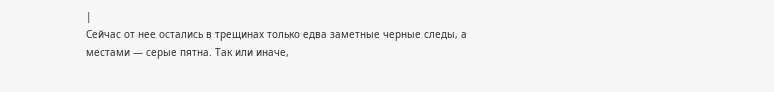|
Сейчас от нее остались в трещинах только едва заметные черные следы, а местами — серые пятна. Так или иначе,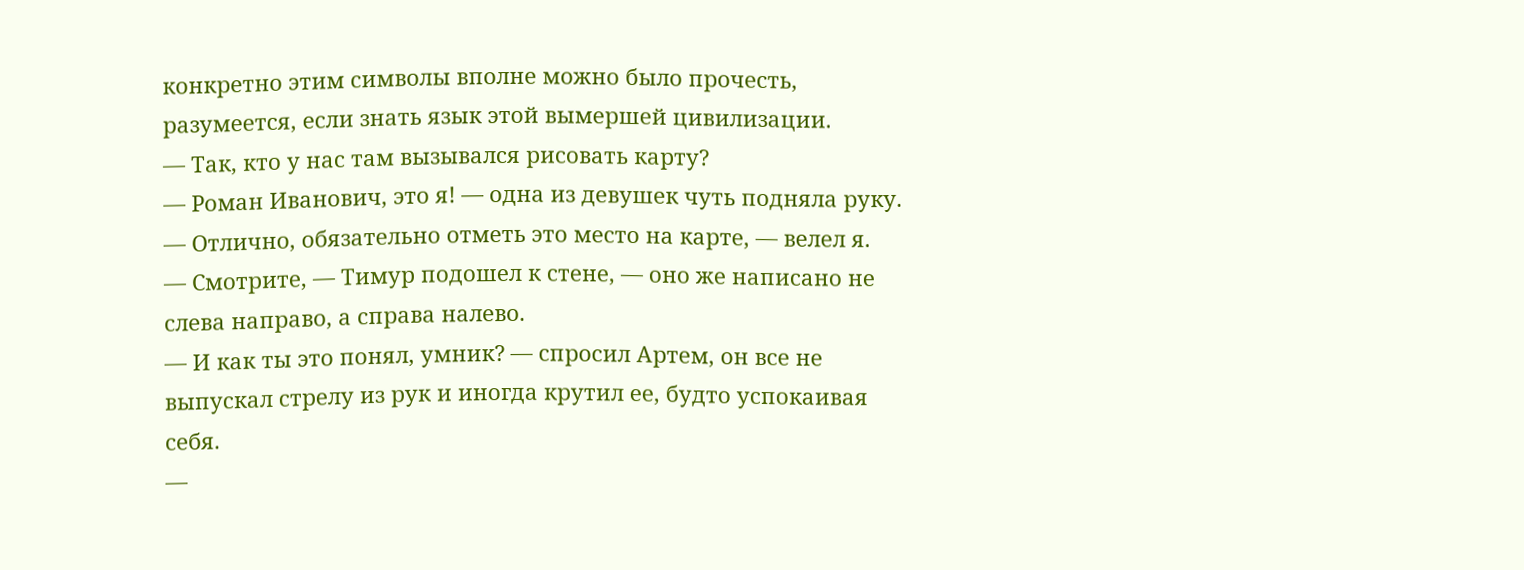конкретно этим символы вполне можно было прочесть, разумеется, если знать язык этой вымершей цивилизации.
— Так, кто у нас там вызывался рисовать карту?
— Роман Иванович, это я! — одна из девушек чуть подняла руку.
— Отлично, обязательно отметь это место на карте, — велел я.
— Смотрите, — Тимур подошел к стене, — оно же написано не слева направо, а справа налево.
— И как ты это понял, умник? — спросил Артем, он все не выпускал стрелу из рук и иногда крутил ее, будто успокаивая себя.
—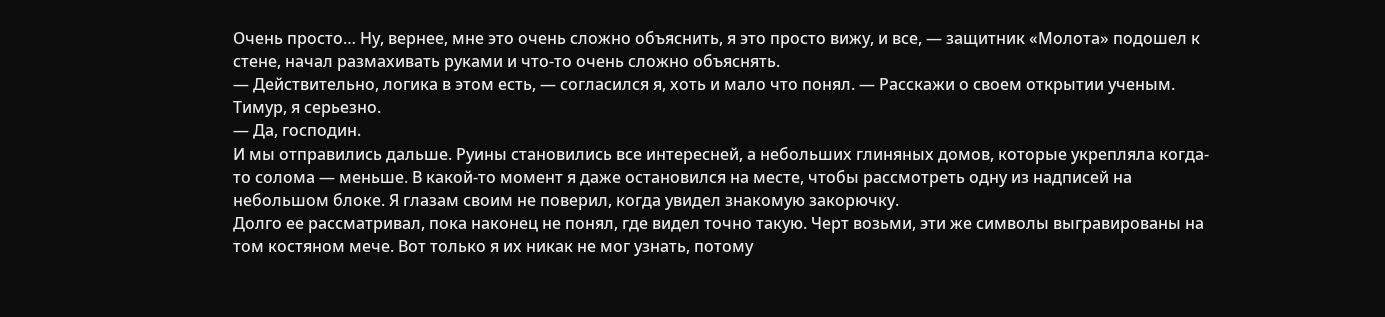Очень просто… Ну, вернее, мне это очень сложно объяснить, я это просто вижу, и все, — защитник «Молота» подошел к стене, начал размахивать руками и что-то очень сложно объяснять.
— Действительно, логика в этом есть, — согласился я, хоть и мало что понял. — Расскажи о своем открытии ученым. Тимур, я серьезно.
— Да, господин.
И мы отправились дальше. Руины становились все интересней, а небольших глиняных домов, которые укрепляла когда-то солома — меньше. В какой-то момент я даже остановился на месте, чтобы рассмотреть одну из надписей на небольшом блоке. Я глазам своим не поверил, когда увидел знакомую закорючку.
Долго ее рассматривал, пока наконец не понял, где видел точно такую. Черт возьми, эти же символы выгравированы на том костяном мече. Вот только я их никак не мог узнать, потому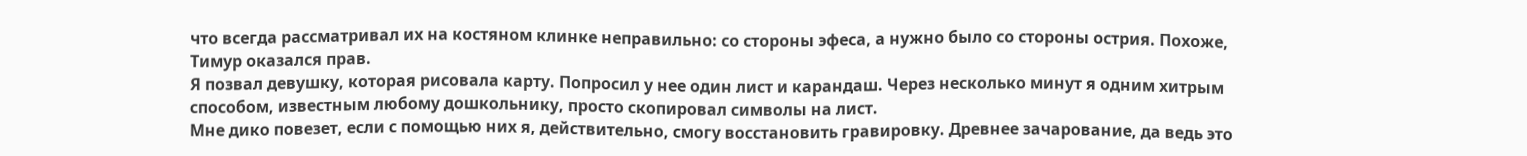что всегда рассматривал их на костяном клинке неправильно: со стороны эфеса, а нужно было со стороны острия. Похоже, Тимур оказался прав.
Я позвал девушку, которая рисовала карту. Попросил у нее один лист и карандаш. Через несколько минут я одним хитрым способом, известным любому дошкольнику, просто скопировал символы на лист.
Мне дико повезет, если с помощью них я, действительно, смогу восстановить гравировку. Древнее зачарование, да ведь это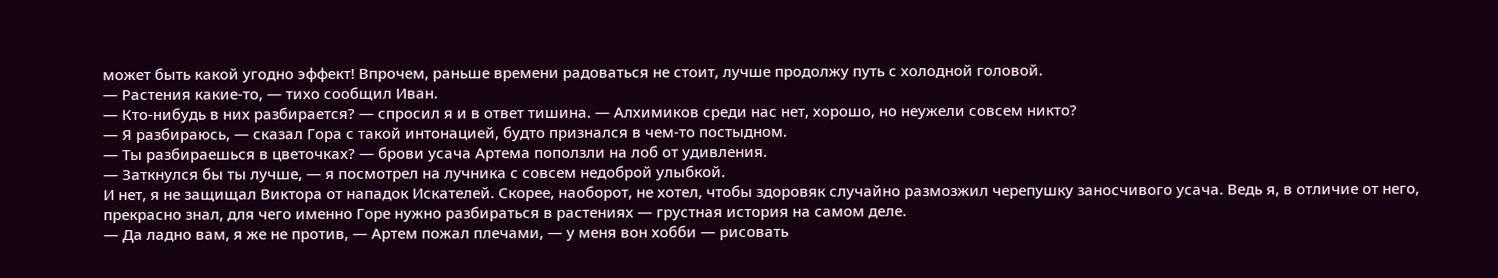может быть какой угодно эффект! Впрочем, раньше времени радоваться не стоит, лучше продолжу путь с холодной головой.
— Растения какие-то, — тихо сообщил Иван.
— Кто-нибудь в них разбирается? — спросил я и в ответ тишина. — Алхимиков среди нас нет, хорошо, но неужели совсем никто?
— Я разбираюсь, — сказал Гора с такой интонацией, будто признался в чем-то постыдном.
— Ты разбираешься в цветочках? — брови усача Артема поползли на лоб от удивления.
— Заткнулся бы ты лучше, — я посмотрел на лучника с совсем недоброй улыбкой.
И нет, я не защищал Виктора от нападок Искателей. Скорее, наоборот, не хотел, чтобы здоровяк случайно размозжил черепушку заносчивого усача. Ведь я, в отличие от него, прекрасно знал, для чего именно Горе нужно разбираться в растениях — грустная история на самом деле.
— Да ладно вам, я же не против, — Артем пожал плечами, — у меня вон хобби — рисовать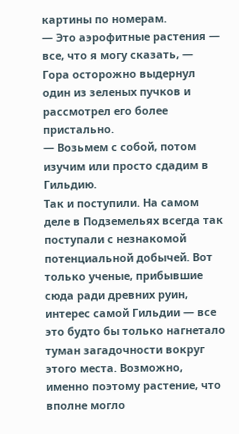картины по номерам.
— Это аэрофитные растения — все, что я могу сказать, — Гора осторожно выдернул один из зеленых пучков и рассмотрел его более пристально.
— Возьмем с собой, потом изучим или просто сдадим в Гильдию.
Так и поступили. На самом деле в Подземельях всегда так поступали с незнакомой потенциальной добычей. Вот только ученые, прибывшие сюда ради древних руин, интерес самой Гильдии — все это будто бы только нагнетало туман загадочности вокруг этого места. Возможно, именно поэтому растение, что вполне могло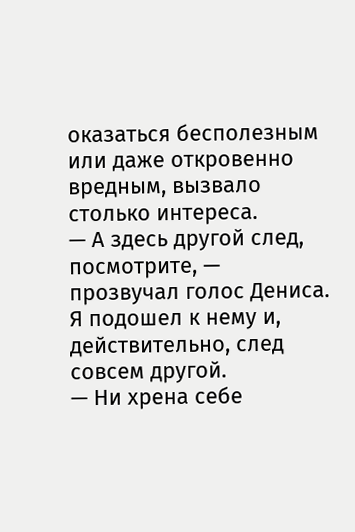оказаться бесполезным или даже откровенно вредным, вызвало столько интереса.
— А здесь другой след, посмотрите, — прозвучал голос Дениса.
Я подошел к нему и, действительно, след совсем другой.
— Ни хрена себе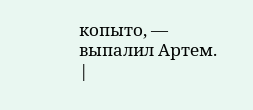копыто, — выпалил Артем. |